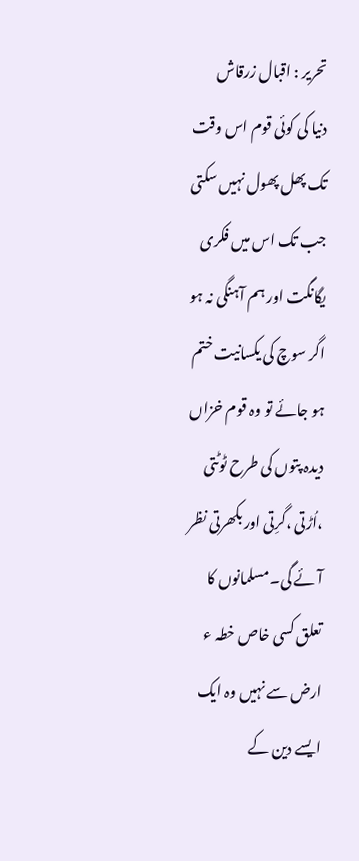تحریر : اقبال زرقاش
دنیا کی کوئی قوم اس وقت تک پھل پھول نہیں سکتی جب تک اس میں فکری یگانگت اور ہم آہنگی نہ ہو اگر سوچ کی یکسانیت ختم ہو جائے تو وہ قوم خزاں دیدہ پتوں کی طرح ٹوٹتی ،اُڑتی ،گرِتی اور بکھرتی نظر آئے گی۔مسلمانوں کا تعلق کسی خاص خطہ ء ارض سے نہیں وہ ایک ایسے دین کے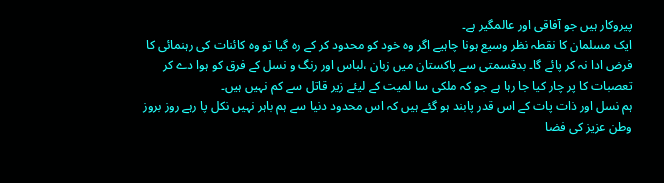پیروکار ہیں جو آفاقی اور عالمگیر ہے۔
ایک مسلمان کا نقطہ نظر وسیع ہونا چاہیے اگر وہ خود کو محدود کر کے رہ گیا تو وہ کائنات کی رہنمائی کا فرض ادا نہ کر پائے گا۔ بدقسمتی سے پاکستان میں زبان ،لباس اور رنگ و نسل کے فرق کو ہوا دے کر تعصبات کا پر چار کیا جا رہا ہے جو کہ ملکی سا لمیت کے لیئے زیر قاتل سے کم نہیں ہیں۔
ہم نسل اور ذات پات کے اس قدر پابند ہو گئے ہیں کہ اس محدود دنیا سے ہم باہر نہیں نکل پا رہے روز بروز وطن عزیز کی فضا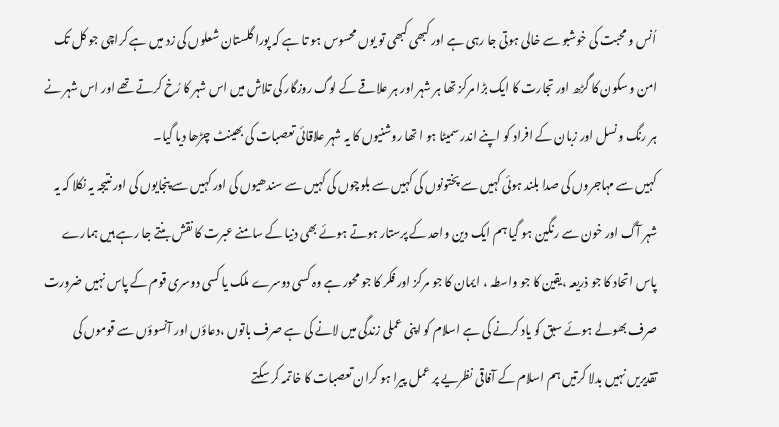اُنس و محبت کی خوشبو سے خالی ہوتی جا رہی ہے اور کبھی کبھی تو یوں محسوس ہو تا ہے کہ پورا گلستان شعلوں کی زد میں ہے کراچی جو کل تک امن و سکون کا گڑھ اور تجارت کا ایک بڑا مرکز تھا ہر شہر اور ہر علاقے کے لوگ روزگار کی تلاش میں اس شہر کا رُخ کرتے تھے اور اس شہر نے ہر رنگ و نسل اور زبان کے افراد کو اپنے اندر سمیٹا ہو ا تھا روشنیوں کا یہ شہر علاقائی تعصبات کی بھینٹ چڑھا دیا گیا۔
کہیں سے مہاجروں کی صدا بلند ہوئی کہیں سے پختونوں کی کہیں سے بلوچوں کی کہیں سے سندھیوں کی اور کہیں سے پنجایوں کی اور نتیجہ یہ نکلا کہ یہ شہر آگ اور خون سے رنگین ہو گیا ہم ایک دین واحد کے پرستار ہوتے ہوئے بھی دنیا کے سامنے عبرت کا نقش بنتے جا رہے ہیں ہمارے پاس اتحاد کا جو ذریعہ ،یقین کا جو واسطہ ، ایمان کا جو مرکز اور فکر کا جو محور ہے وہ کسی دوسرے ملک یا کسی دوسری قوم کے پاس نہیں ضرورت صرف بھولے ہوئے سبق کو یاد کرنے کی ہے اسلام کو اپنی عملی زندگی میں لانے کی ہے صرف باتوں ،دعاؤں اور آنسوؤں سے قوموں کی تقدیریں نہیں بدلا کرتیں ہم اسلام کے آفاقی نظریے پر عمل پیرا ہو کران تعصبات کا خاتمہ کر سکتے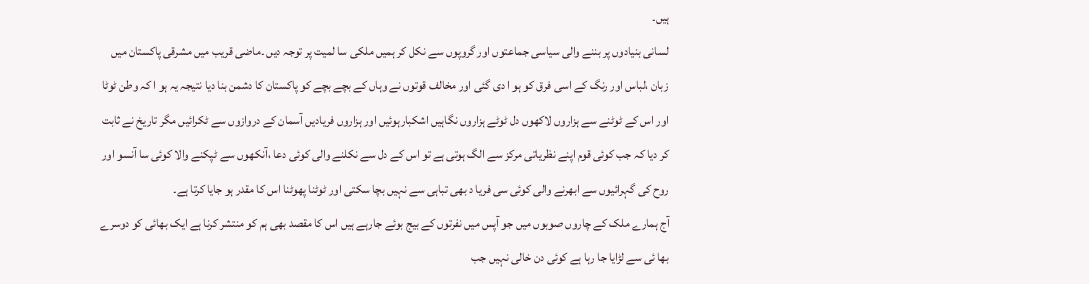ہیں۔
لسانی بنیادوں پر بننے والی سیاسی جماعتوں اور گروپوں سے نکل کر ہمیں ملکی سا لمیت پر توجہ دیں ۔ماضی قریب میں مشرقی پاکستان میں زبان ،لباس اور رنگ کے اسی فرق کو ہو ا دی گئی اور مخالف قوتوں نے وہاں کے بچے بچے کو پاکستان کا دشمن بنا دیا نتیجہ یہ ہو ا کہ وطن ٹوٹا اور اس کے ٹوٹنے سے ہزاروں لاکھوں دل ٹوٹے ہزاروں نگاہیں اشکبارہوئیں اور ہزاروں فریادیں آسمان کے دروازوں سے ٹکرائیں مگر تاریخ نے ثابت کر دیا کہ جب کوئی قوم اپنے نظریاتی مرکز سے الگ ہوتی ہے تو اس کے دل سے نکلنے والی کوئی دعا ،آنکھوں سے ٹپکنے والا کوئی سا آنسو اور روح کی گہرائیوں سے ابھرنے والی کوئی سی فریا د بھی تباہی سے نہیں بچا سکتی اور ٹوٹنا پھوٹنا اس کا مقدر ہو جایا کرتا ہے۔
آج ہمارے ملک کے چاروں صوبوں میں جو آپس میں نفرتوں کے بیج بوئے جارہے ہیں اس کا مقصد بھی ہم کو منتشر کرنا ہے ایک بھائی کو دوسرے بھا ئی سے لڑایا جا رہا ہے کوئی دن خالی نہیں جب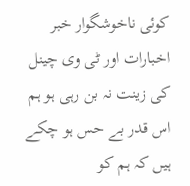کوئی ناخوشگوار خبر اخبارات اور ٹی وی چینل کی زینت نہ بن رہی ہو ہم اس قدر بے حس ہو چکے ہیں کہ ہم کو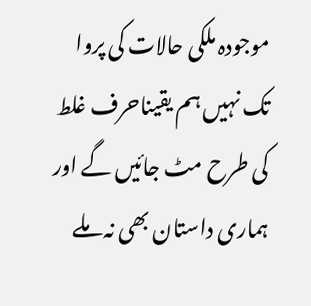موجودہ ملکی حالات کی پروا تک نہیں ہم یقیناحرف غلط کی طرح مٹ جائیں گے اور ہماری داستان بھی نہ ملے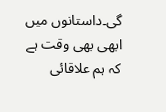گی۔داستانوں میں ابھی بھی وقت ہے کہ ہم علاقائی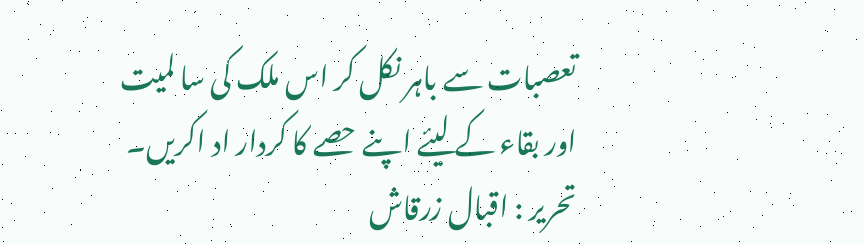تعصبات سے باہر نکل کر اس ملک کی سا لمیت اور بقاء کے لیئے اپنے حصے کا کردار اد اکریں۔
تحریر : اقبال زرقاش